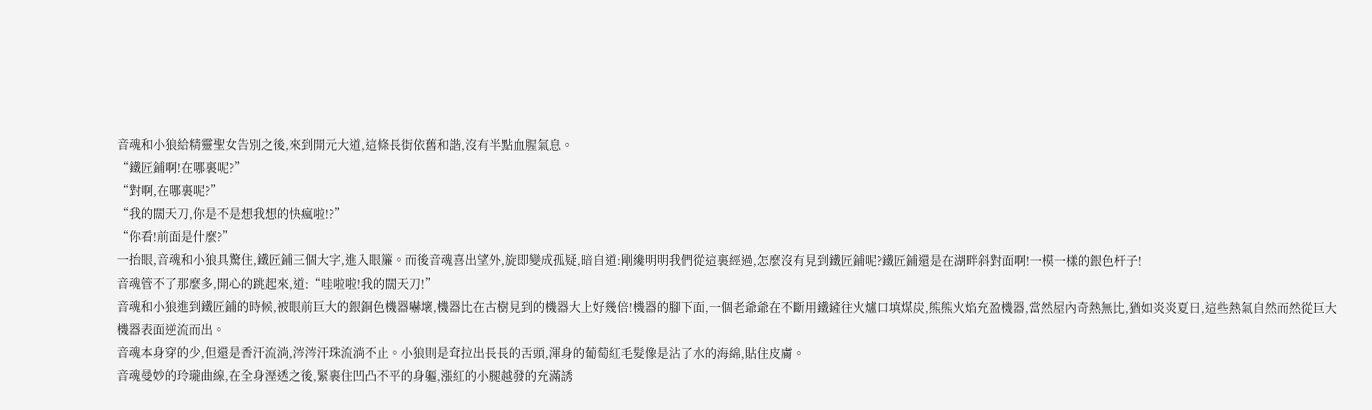音魂和小狼給精靈聖女告別之後,來到開元大道,這條長街依舊和諧,沒有半點血腥氣息。
“鐵匠鋪啊!在哪裏呢?”
“對啊,在哪裏呢?”
“我的闊天刀,你是不是想我想的快瘋啦!?”
“你看!前面是什麼?”
一抬眼,音魂和小狼具驚住,鐵匠鋪三個大字,進入眼簾。而後音魂喜出望外,旋即變成孤疑,暗自道:剛纔明明我們從這裏經過,怎麼沒有見到鐵匠鋪呢?鐵匠鋪還是在湖畔斜對面啊!一模一樣的銀色杆子!
音魂管不了那麼多,開心的跳起來,道:“哇啦啦!我的闊天刀!”
音魂和小狼進到鐵匠鋪的時候,被眼前巨大的銀銅色機器嚇壞,機器比在古樹見到的機器大上好幾倍!機器的腳下面,一個老爺爺在不斷用鐵鏟往火爐口填煤炭,熊熊火焰充盈機器,當然屋內奇熱無比,猶如炎炎夏日,這些熱氣自然而然從巨大機器表面逆流而出。
音魂本身穿的少,但還是香汗流淌,涔涔汗珠流淌不止。小狼則是耷拉出長長的舌頭,渾身的葡萄紅毛髮像是沾了水的海綿,貼住皮膚。
音魂曼妙的玲瓏曲線,在全身溼透之後,緊裹住凹凸不平的身軀,漲紅的小腿越發的充滿誘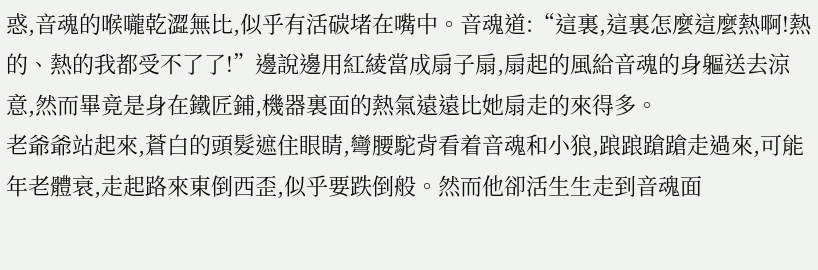惑,音魂的喉嚨乾澀無比,似乎有活碳堵在嘴中。音魂道:“這裏,這裏怎麼這麼熱啊!熱的、熱的我都受不了了!”邊說邊用紅綾當成扇子扇,扇起的風給音魂的身軀送去涼意,然而畢竟是身在鐵匠鋪,機器裏面的熱氣遠遠比她扇走的來得多。
老爺爺站起來,蒼白的頭髮遮住眼睛,彎腰駝背看着音魂和小狼,踉踉蹌蹌走過來,可能年老體衰,走起路來東倒西歪,似乎要跌倒般。然而他卻活生生走到音魂面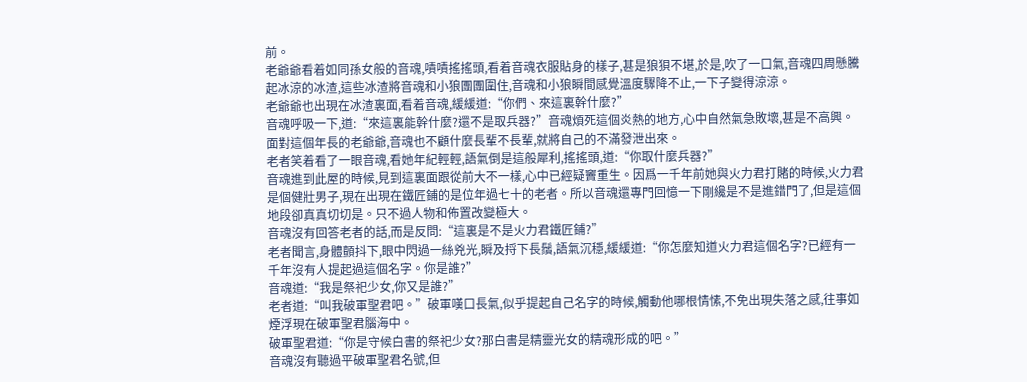前。
老爺爺看着如同孫女般的音魂,嘖嘖搖搖頭,看着音魂衣服貼身的樣子,甚是狼狽不堪,於是,吹了一口氣,音魂四周懸騰起冰涼的冰渣,這些冰渣將音魂和小狼團團圍住,音魂和小狼瞬間感覺溫度驟降不止,一下子變得涼涼。
老爺爺也出現在冰渣裏面,看着音魂,緩緩道:“你們、來這裏幹什麼?”
音魂呼吸一下,道:“來這裏能幹什麼?還不是取兵器?”音魂煩死這個炎熱的地方,心中自然氣急敗壞,甚是不高興。面對這個年長的老爺爺,音魂也不顧什麼長輩不長輩,就將自己的不滿發泄出來。
老者笑着看了一眼音魂,看她年紀輕輕,語氣倒是這般犀利,搖搖頭,道:“你取什麼兵器?”
音魂進到此屋的時候,見到這裏面跟從前大不一樣,心中已經疑竇重生。因爲一千年前她與火力君打賭的時候,火力君是個健壯男子,現在出現在鐵匠鋪的是位年過七十的老者。所以音魂還專門回憶一下剛纔是不是進錯門了,但是這個地段卻真真切切是。只不過人物和佈置改變極大。
音魂沒有回答老者的話,而是反問:“這裏是不是火力君鐵匠鋪?”
老者聞言,身體顫抖下,眼中閃過一絲兇光,瞬及捋下長鬚,語氣沉穩,緩緩道:“你怎麼知道火力君這個名字?已經有一千年沒有人提起過這個名字。你是誰?”
音魂道:“我是祭祀少女,你又是誰?”
老者道:“叫我破軍聖君吧。”破軍嘆口長氣,似乎提起自己名字的時候,觸動他哪根情愫,不免出現失落之感,往事如煙浮現在破軍聖君腦海中。
破軍聖君道:“你是守候白書的祭祀少女?那白書是精靈光女的精魂形成的吧。”
音魂沒有聽過平破軍聖君名號,但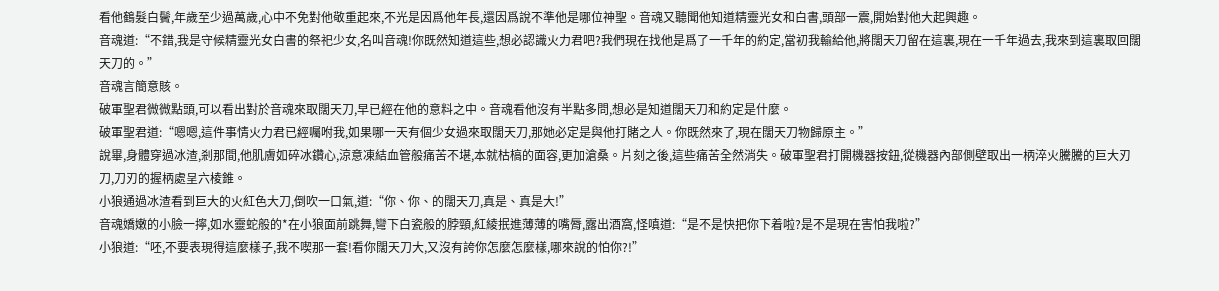看他鶴髮白鬢,年歲至少過萬歲,心中不免對他敬重起來,不光是因爲他年長,還因爲說不準他是哪位神聖。音魂又聽聞他知道精靈光女和白書,頭部一震,開始對他大起興趣。
音魂道:“不錯,我是守候精靈光女白書的祭祀少女,名叫音魂!你既然知道這些,想必認識火力君吧?我們現在找他是爲了一千年的約定,當初我輸給他,將闊天刀留在這裏,現在一千年過去,我來到這裏取回闊天刀的。”
音魂言簡意賅。
破軍聖君微微點頭,可以看出對於音魂來取闊天刀,早已經在他的意料之中。音魂看他沒有半點多問,想必是知道闊天刀和約定是什麼。
破軍聖君道:“嗯嗯,這件事情火力君已經囑咐我,如果哪一天有個少女過來取闊天刀,那她必定是與他打賭之人。你既然來了,現在闊天刀物歸原主。”
說畢,身體穿過冰渣,剎那間,他肌膚如碎冰鑽心,涼意凍結血管般痛苦不堪,本就枯槁的面容,更加滄桑。片刻之後,這些痛苦全然消失。破軍聖君打開機器按鈕,從機器內部側壁取出一柄淬火騰騰的巨大刃刀,刀刃的握柄處呈六棱錐。
小狼通過冰渣看到巨大的火紅色大刀,倒吹一口氣,道:“你、你、的闊天刀,真是、真是大!”
音魂嬌嫩的小臉一擰,如水靈蛇般的*在小狼面前跳舞,彎下白瓷般的脖頸,紅綾抿進薄薄的嘴脣,露出酒窩,怪嗔道:“是不是快把你下着啦?是不是現在害怕我啦?”
小狼道:“呸,不要表現得這麼樣子,我不喫那一套!看你闊天刀大,又沒有誇你怎麼怎麼樣,哪來說的怕你?!”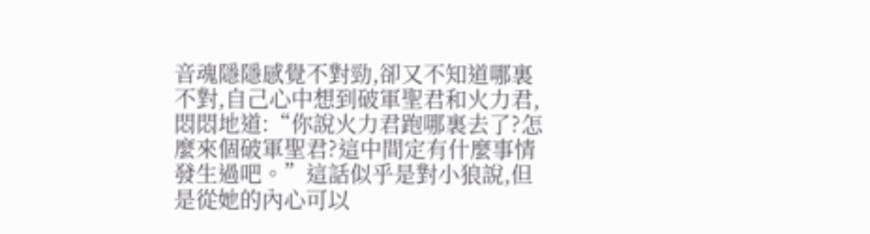音魂隱隱感覺不對勁,卻又不知道哪裏不對,自己心中想到破軍聖君和火力君,悶悶地道:“你說火力君跑哪裏去了?怎麼來個破軍聖君?這中間定有什麼事情發生過吧。”這話似乎是對小狼說,但是從她的內心可以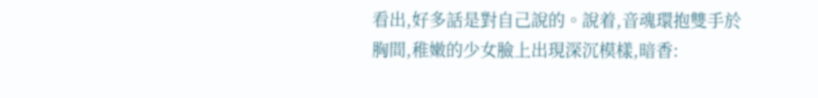看出,好多話是對自己說的。說着,音魂環抱雙手於胸間,稚嫩的少女臉上出現深沉模樣,暗香: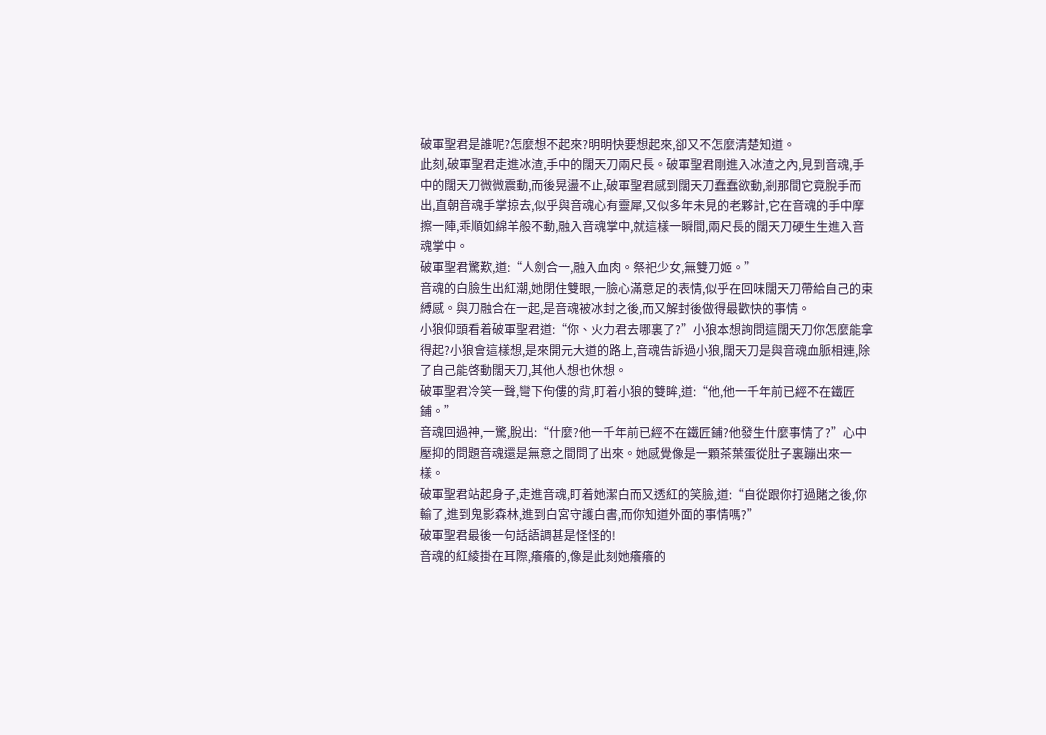破軍聖君是誰呢?怎麼想不起來?明明快要想起來,卻又不怎麼清楚知道。
此刻,破軍聖君走進冰渣,手中的闊天刀兩尺長。破軍聖君剛進入冰渣之內,見到音魂,手中的闊天刀微微震動,而後晃盪不止,破軍聖君感到闊天刀蠢蠢欲動,剎那間它竟脫手而出,直朝音魂手掌掠去,似乎與音魂心有靈犀,又似多年未見的老夥計,它在音魂的手中摩擦一陣,乖順如綿羊般不動,融入音魂掌中,就這樣一瞬間,兩尺長的闊天刀硬生生進入音魂掌中。
破軍聖君驚歎,道:“人劍合一,融入血肉。祭祀少女,無雙刀姬。”
音魂的白臉生出紅潮,她閉住雙眼,一臉心滿意足的表情,似乎在回味闊天刀帶給自己的束縛感。與刀融合在一起,是音魂被冰封之後,而又解封後做得最歡快的事情。
小狼仰頭看着破軍聖君道:“你、火力君去哪裏了?”小狼本想詢問這闊天刀你怎麼能拿得起?小狼會這樣想,是來開元大道的路上,音魂告訴過小狼,闊天刀是與音魂血脈相連,除了自己能啓動闊天刀,其他人想也休想。
破軍聖君冷笑一聲,彎下佝僂的背,盯着小狼的雙眸,道:“他,他一千年前已經不在鐵匠鋪。”
音魂回過神,一驚,脫出:“什麼?他一千年前已經不在鐵匠鋪?他發生什麼事情了?”心中壓抑的問題音魂還是無意之間問了出來。她感覺像是一顆茶葉蛋從肚子裏蹦出來一樣。
破軍聖君站起身子,走進音魂,盯着她潔白而又透紅的笑臉,道:“自從跟你打過賭之後,你輸了,進到鬼影森林,進到白宮守護白書,而你知道外面的事情嗎?”
破軍聖君最後一句話語調甚是怪怪的!
音魂的紅綾掛在耳際,癢癢的,像是此刻她癢癢的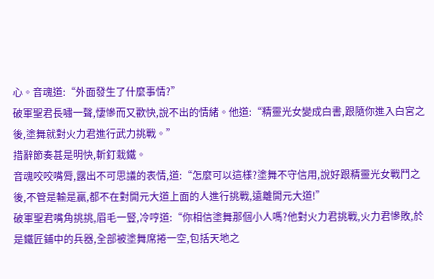心。音魂道:“外面發生了什麼事情?”
破軍聖君長嘯一聲,悽慘而又歡快,說不出的情緒。他道:“精靈光女變成白書,跟隨你進入白宮之後,塗舞就對火力君進行武力挑戰。”
措辭節奏甚是明快,斬釘栽鐵。
音魂咬咬嘴脣,露出不可思議的表情,道:“怎麼可以這樣?塗舞不守信用,說好跟精靈光女戰鬥之後,不管是輸是贏,都不在對開元大道上面的人進行挑戰,遠離開元大道!”
破軍聖君嘴角挑挑,眉毛一豎,冷哼道:“你相信塗舞那個小人嗎?他對火力君挑戰,火力君慘敗,於是鐵匠鋪中的兵器,全部被塗舞席捲一空,包括天地之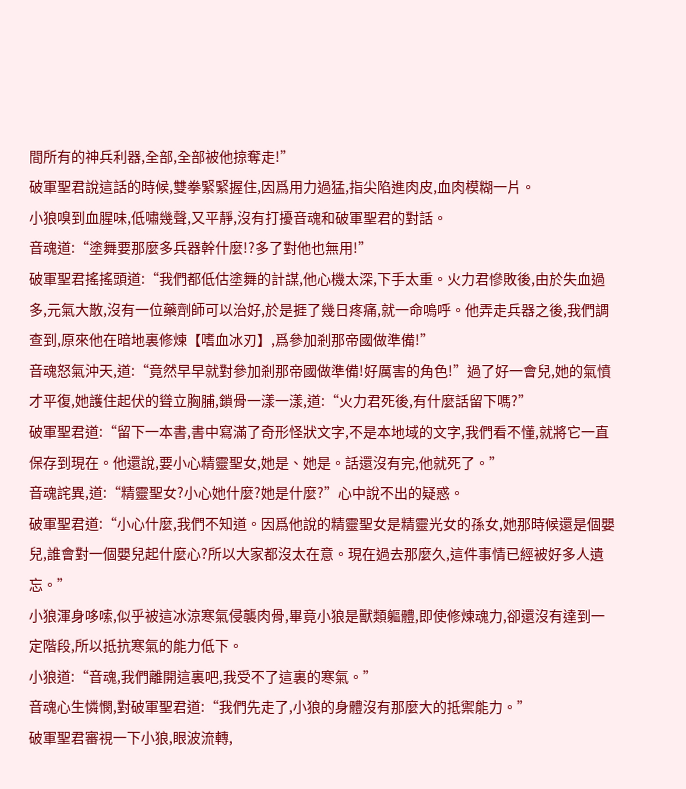間所有的神兵利器,全部,全部被他掠奪走!”
破軍聖君說這話的時候,雙拳緊緊握住,因爲用力過猛,指尖陷進肉皮,血肉模糊一片。
小狼嗅到血腥味,低嘯幾聲,又平靜,沒有打擾音魂和破軍聖君的對話。
音魂道:“塗舞要那麼多兵器幹什麼!?多了對他也無用!”
破軍聖君搖搖頭道:“我們都低估塗舞的計謀,他心機太深,下手太重。火力君慘敗後,由於失血過多,元氣大散,沒有一位藥劑師可以治好,於是捱了幾日疼痛,就一命嗚呼。他弄走兵器之後,我們調查到,原來他在暗地裏修煉【嗜血冰刃】,爲參加剎那帝國做準備!”
音魂怒氣沖天,道:“竟然早早就對參加剎那帝國做準備!好厲害的角色!”過了好一會兒,她的氣憤才平復,她護住起伏的聳立胸脯,鎖骨一漾一漾,道:“火力君死後,有什麼話留下嗎?”
破軍聖君道:“留下一本書,書中寫滿了奇形怪狀文字,不是本地域的文字,我們看不懂,就將它一直保存到現在。他還說,要小心精靈聖女,她是、她是。話還沒有完,他就死了。”
音魂詫異,道:“精靈聖女?小心她什麼?她是什麼?”心中說不出的疑惑。
破軍聖君道:“小心什麼,我們不知道。因爲他說的精靈聖女是精靈光女的孫女,她那時候還是個嬰兒,誰會對一個嬰兒起什麼心?所以大家都沒太在意。現在過去那麼久,這件事情已經被好多人遺忘。”
小狼渾身哆嗦,似乎被這冰涼寒氣侵襲肉骨,畢竟小狼是獸類軀體,即使修煉魂力,卻還沒有達到一定階段,所以抵抗寒氣的能力低下。
小狼道:“音魂,我們離開這裏吧,我受不了這裏的寒氣。”
音魂心生憐憫,對破軍聖君道:“我們先走了,小狼的身體沒有那麼大的抵禦能力。”
破軍聖君審視一下小狼,眼波流轉,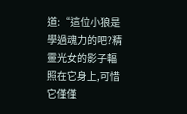道:“這位小狼是學過魂力的吧?精靈光女的影子輻照在它身上,可惜它僅僅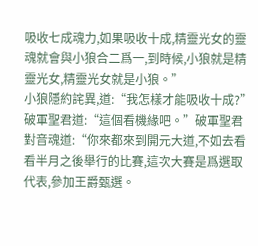吸收七成魂力,如果吸收十成,精靈光女的靈魂就會與小狼合二爲一,到時候,小狼就是精靈光女,精靈光女就是小狼。”
小狼隱約詫異,道:“我怎樣才能吸收十成?”
破軍聖君道:“這個看機緣吧。”破軍聖君對音魂道:“你來都來到開元大道,不如去看看半月之後舉行的比賽,這次大賽是爲選取代表,參加王爵甄選。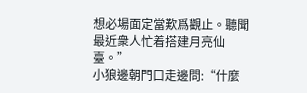想必場面定當歎爲觀止。聽聞最近衆人忙着搭建月亮仙臺。”
小狼邊朝門口走邊問:“什麼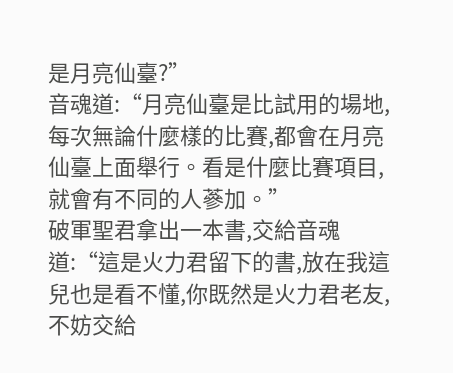是月亮仙臺?”
音魂道:“月亮仙臺是比試用的場地,每次無論什麼樣的比賽,都會在月亮仙臺上面舉行。看是什麼比賽項目,就會有不同的人蔘加。”
破軍聖君拿出一本書,交給音魂道:“這是火力君留下的書,放在我這兒也是看不懂,你既然是火力君老友,不妨交給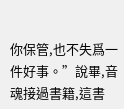你保管,也不失爲一件好事。”說畢,音魂接過書籍,這書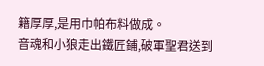籍厚厚,是用巾帕布料做成。
音魂和小狼走出鐵匠鋪,破軍聖君送到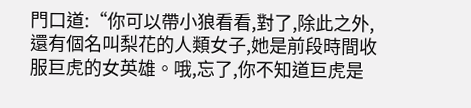門口道:“你可以帶小狼看看,對了,除此之外,還有個名叫梨花的人類女子,她是前段時間收服巨虎的女英雄。哦,忘了,你不知道巨虎是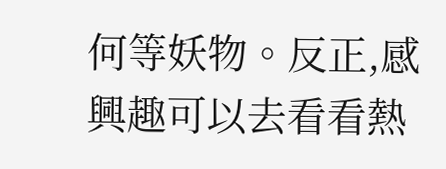何等妖物。反正,感興趣可以去看看熱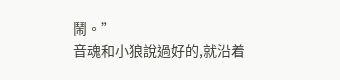鬧。”
音魂和小狼說過好的,就沿着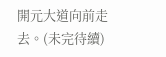開元大道向前走去。(未完待續)